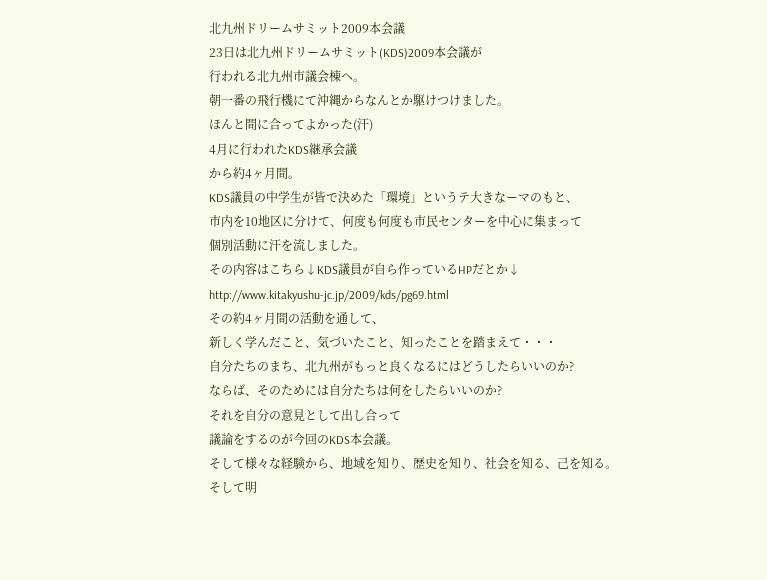北九州ドリームサミット2009本会議
23日は北九州ドリームサミット(KDS)2009本会議が
行われる北九州市議会棟へ。
朝一番の飛行機にて沖縄からなんとか駆けつけました。
ほんと間に合ってよかった(汗)
4月に行われたKDS継承会議
から約4ヶ月間。
KDS議員の中学生が皆で決めた「環境」というテ大きなーマのもと、
市内を10地区に分けて、何度も何度も市民センターを中心に集まって
個別活動に汗を流しました。
その内容はこちら↓KDS議員が自ら作っているHPだとか↓
http://www.kitakyushu-jc.jp/2009/kds/pg69.html
その約4ヶ月間の活動を通して、
新しく学んだこと、気づいたこと、知ったことを踏まえて・・・
自分たちのまち、北九州がもっと良くなるにはどうしたらいいのか?
ならば、そのためには自分たちは何をしたらいいのか?
それを自分の意見として出し合って
議論をするのが今回のKDS本会議。
そして様々な経験から、地域を知り、歴史を知り、社会を知る、己を知る。
そして明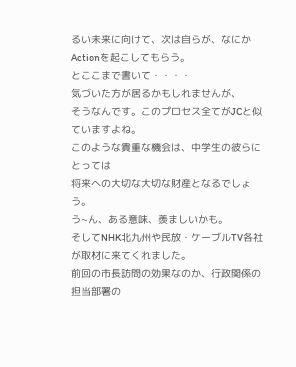るい未来に向けて、次は自らが、なにかActionを起こしてもらう。
とここまで書いて・・・・
気づいた方が居るかもしれませんが、
そうなんです。このプロセス全てがJCと似ていますよね。
このような貴重な機会は、中学生の彼らにとっては
将来への大切な大切な財産となるでしょう。
う~ん、ある意味、羨ましいかも。
そしてNHK北九州や民放・ケーブルTV各社が取材に来てくれました。
前回の市長訪問の効果なのか、行政関係の担当部署の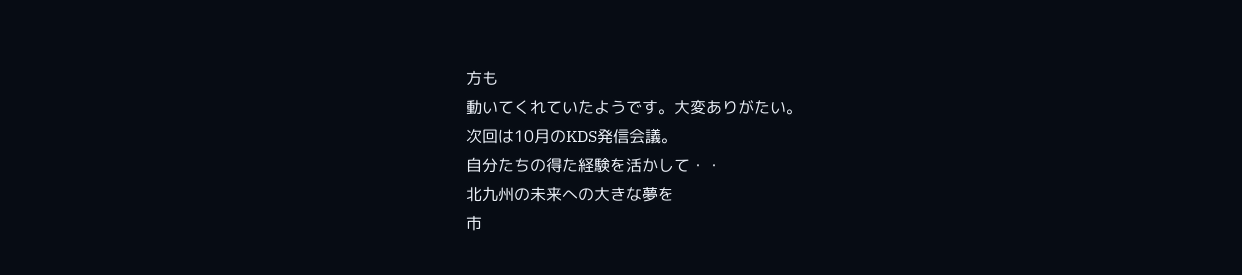方も
動いてくれていたようです。大変ありがたい。
次回は10月のKDS発信会議。
自分たちの得た経験を活かして・・
北九州の未来への大きな夢を
市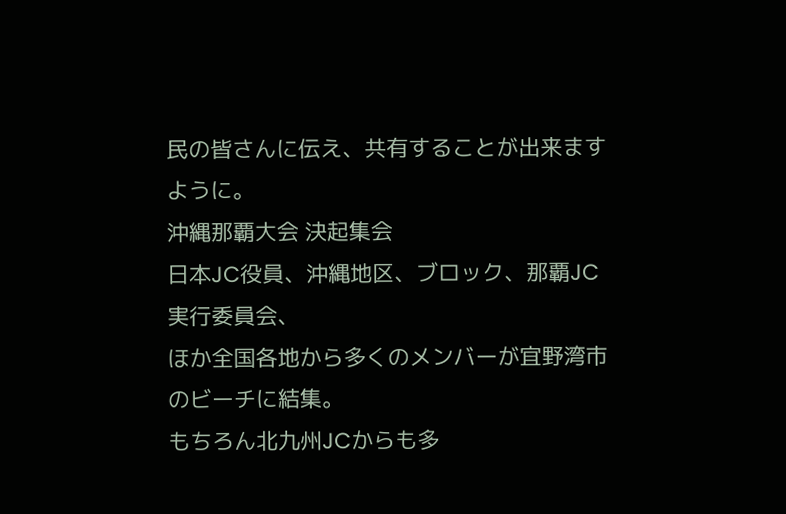民の皆さんに伝え、共有することが出来ますように。
沖縄那覇大会 決起集会
日本JC役員、沖縄地区、ブロック、那覇JC実行委員会、
ほか全国各地から多くのメンバーが宜野湾市のビーチに結集。
もちろん北九州JCからも多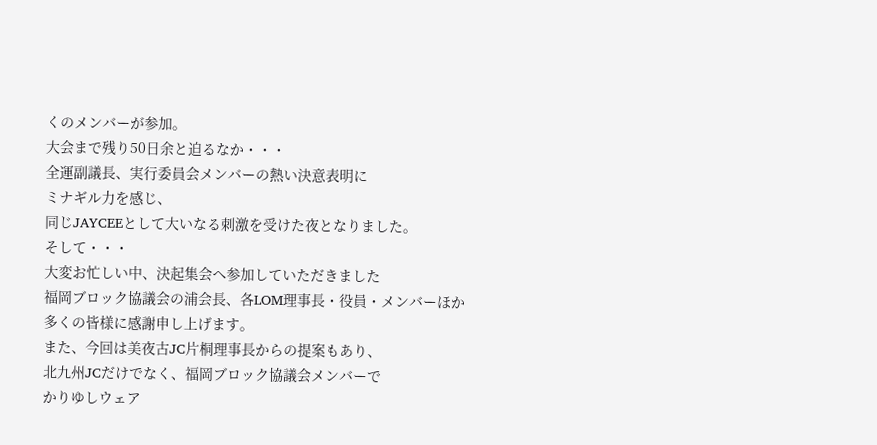くのメンバーが参加。
大会まで残り50日余と迫るなか・・・
全運副議長、実行委員会メンバーの熱い決意表明に
ミナギル力を感じ、
同じJAYCEEとして大いなる刺激を受けた夜となりました。
そして・・・
大変お忙しい中、決起集会へ参加していただきました
福岡ブロック協議会の浦会長、各LOM理事長・役員・メンバーほか
多くの皆様に感謝申し上げます。
また、今回は美夜古JC片桐理事長からの提案もあり、
北九州JCだけでなく、福岡ブロック協議会メンバーで
かりゆしウェア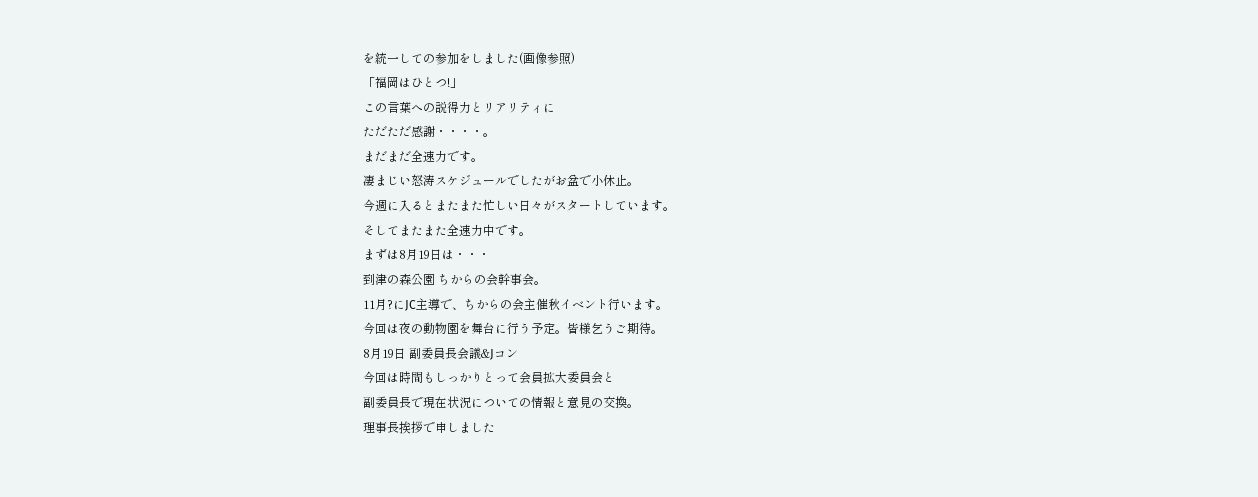を統一しての参加をしました(画像参照)
「福岡はひとつ!」
この言葉への説得力とリアリティに
ただただ感謝・・・・。
まだまだ全速力です。
凄まじい怒涛スケジュールでしたがお盆で小休止。
今週に入るとまたまた忙しい日々がスタートしています。
そしてまたまた全速力中です。
まずは8月19日は・・・
到津の森公園 ちからの会幹事会。
11月?にJC主導で、ちからの会主催秋イベント行います。
今回は夜の動物園を舞台に行う予定。皆様乞うご期待。
8月19日 副委員長会議&Jコン
今回は時間もしっかりとって会員拡大委員会と
副委員長で現在状況についての情報と意見の交換。
理事長挨拶で申しました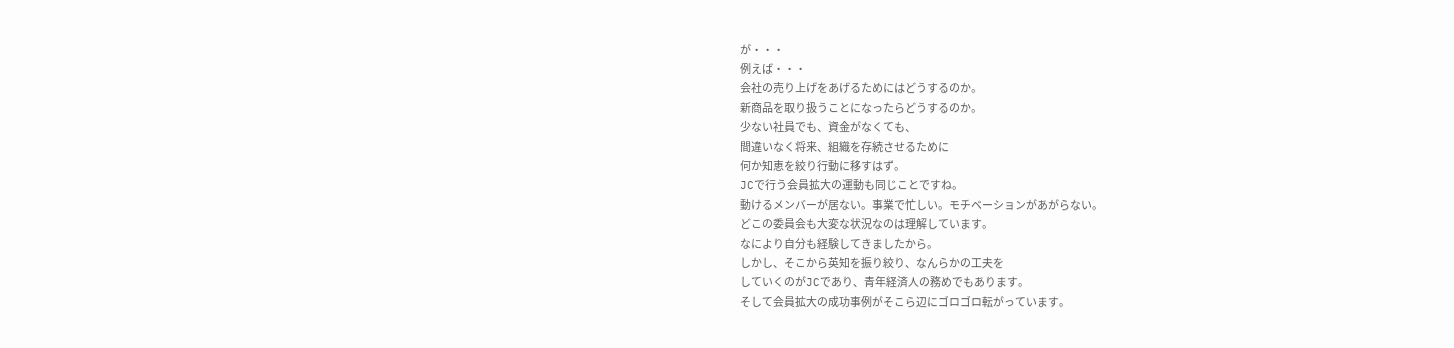が・・・
例えば・・・
会社の売り上げをあげるためにはどうするのか。
新商品を取り扱うことになったらどうするのか。
少ない社員でも、資金がなくても、
間違いなく将来、組織を存続させるために
何か知恵を絞り行動に移すはず。
JCで行う会員拡大の運動も同じことですね。
動けるメンバーが居ない。事業で忙しい。モチベーションがあがらない。
どこの委員会も大変な状況なのは理解しています。
なにより自分も経験してきましたから。
しかし、そこから英知を振り絞り、なんらかの工夫を
していくのがJCであり、青年経済人の務めでもあります。
そして会員拡大の成功事例がそこら辺にゴロゴロ転がっています。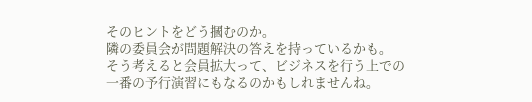そのヒントをどう摑むのか。
隣の委員会が問題解決の答えを持っているかも。
そう考えると会員拡大って、ビジネスを行う上での
一番の予行演習にもなるのかもしれませんね。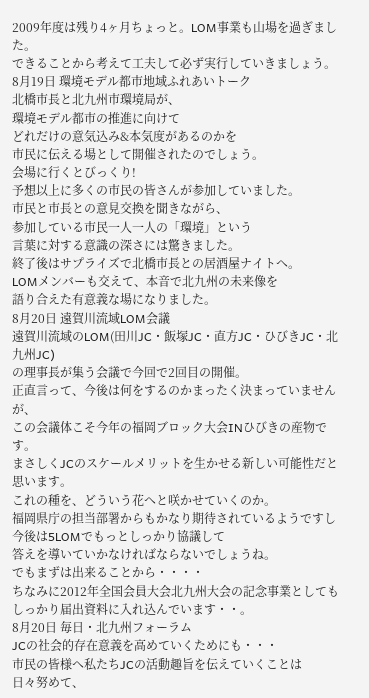2009年度は残り4ヶ月ちょっと。LOM事業も山場を過ぎました。
できることから考えて工夫して必ず実行していきましょう。
8月19日 環境モデル都市地域ふれあいトーク
北橋市長と北九州市環境局が、
環境モデル都市の推進に向けて
どれだけの意気込み&本気度があるのかを
市民に伝える場として開催されたのでしょう。
会場に行くとびっくり!
予想以上に多くの市民の皆さんが参加していました。
市民と市長との意見交換を聞きながら、
参加している市民一人一人の「環境」という
言葉に対する意識の深さには驚きました。
終了後はサプライズで北橋市長との居酒屋ナイトへ。
LOMメンバーも交えて、本音で北九州の未来像を
語り合えた有意義な場になりました。
8月20日 遠賀川流域LOM会議
遠賀川流域のLOM(田川JC・飯塚JC・直方JC・ひびきJC・北九州JC)
の理事長が集う会議で今回で2回目の開催。
正直言って、今後は何をするのかまったく決まっていませんが、
この会議体こそ今年の福岡ブロック大会INひびきの産物です。
まさしくJCのスケールメリットを生かせる新しい可能性だと思います。
これの種を、どういう花へと咲かせていくのか。
福岡県庁の担当部署からもかなり期待されているようですし
今後は5LOMでもっとしっかり協議して
答えを導いていかなければならないでしょうね。
でもまずは出来ることから・・・・
ちなみに2012年全国会員大会北九州大会の記念事業としても
しっかり届出資料に入れ込んでいます・・。
8月20日 毎日・北九州フォーラム
JCの社会的存在意義を高めていくためにも・・・
市民の皆様へ私たちJCの活動趣旨を伝えていくことは
日々努めて、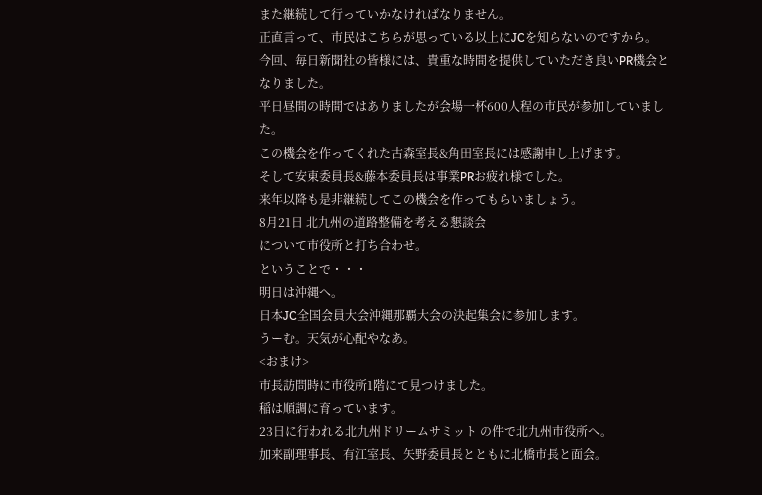また継続して行っていかなければなりません。
正直言って、市民はこちらが思っている以上にJCを知らないのですから。
今回、毎日新聞社の皆様には、貴重な時間を提供していただき良いPR機会となりました。
平日昼間の時間ではありましたが会場一杯600人程の市民が参加していました。
この機会を作ってくれた古森室長&角田室長には感謝申し上げます。
そして安東委員長&藤本委員長は事業PRお疲れ様でした。
来年以降も是非継続してこの機会を作ってもらいましょう。
8月21日 北九州の道路整備を考える懇談会
について市役所と打ち合わせ。
ということで・・・
明日は沖縄へ。
日本JC全国会員大会沖縄那覇大会の決起集会に参加します。
うーむ。天気が心配やなあ。
<おまけ>
市長訪問時に市役所1階にて見つけました。
稲は順調に育っています。
23日に行われる北九州ドリームサミット の件で北九州市役所へ。
加来副理事長、有江室長、矢野委員長とともに北橋市長と面会。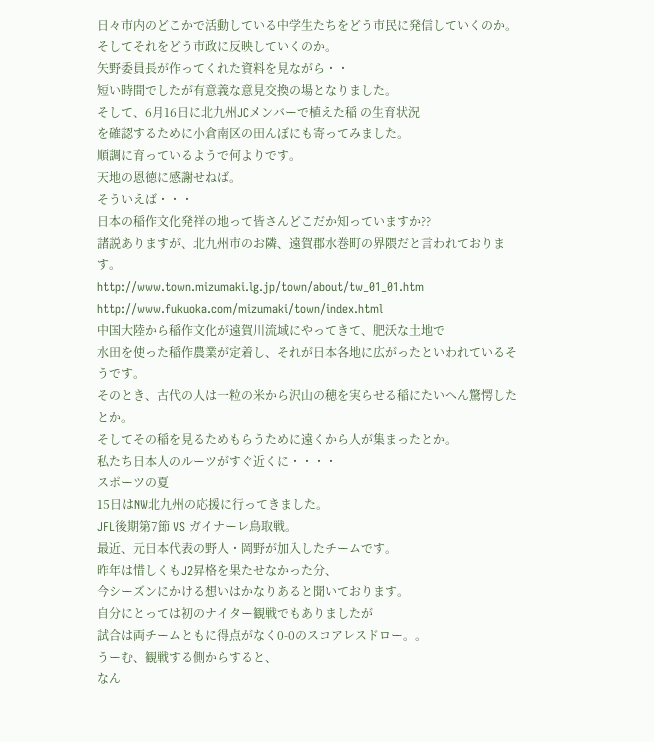日々市内のどこかで活動している中学生たちをどう市民に発信していくのか。
そしてそれをどう市政に反映していくのか。
矢野委員長が作ってくれた資料を見ながら・・
短い時間でしたが有意義な意見交換の場となりました。
そして、6月16日に北九州JCメンバーで植えた稲 の生育状況
を確認するために小倉南区の田んぼにも寄ってみました。
順調に育っているようで何よりです。
天地の恩徳に感謝せねば。
そういえば・・・
日本の稲作文化発祥の地って皆さんどこだか知っていますか??
諸説ありますが、北九州市のお隣、遠賀郡水巻町の界隈だと言われております。
http://www.town.mizumaki.lg.jp/town/about/tw_01_01.htm
http://www.fukuoka.com/mizumaki/town/index.html
中国大陸から稲作文化が遠賀川流域にやってきて、肥沃な土地で
水田を使った稲作農業が定着し、それが日本各地に広がったといわれているそうです。
そのとき、古代の人は一粒の米から沢山の穂を実らせる稲にたいへん驚愕したとか。
そしてその稲を見るためもらうために遠くから人が集まったとか。
私たち日本人のルーツがすぐ近くに・・・・
スポーツの夏
15日はNW北九州の応援に行ってきました。
JFL後期第7節 VS ガイナーレ鳥取戦。
最近、元日本代表の野人・岡野が加入したチームです。
昨年は惜しくもJ2昇格を果たせなかった分、
今シーズンにかける想いはかなりあると聞いております。
自分にとっては初のナイター観戦でもありましたが
試合は両チームともに得点がなく0-0のスコアレスドロー。。
うーむ、観戦する側からすると、
なん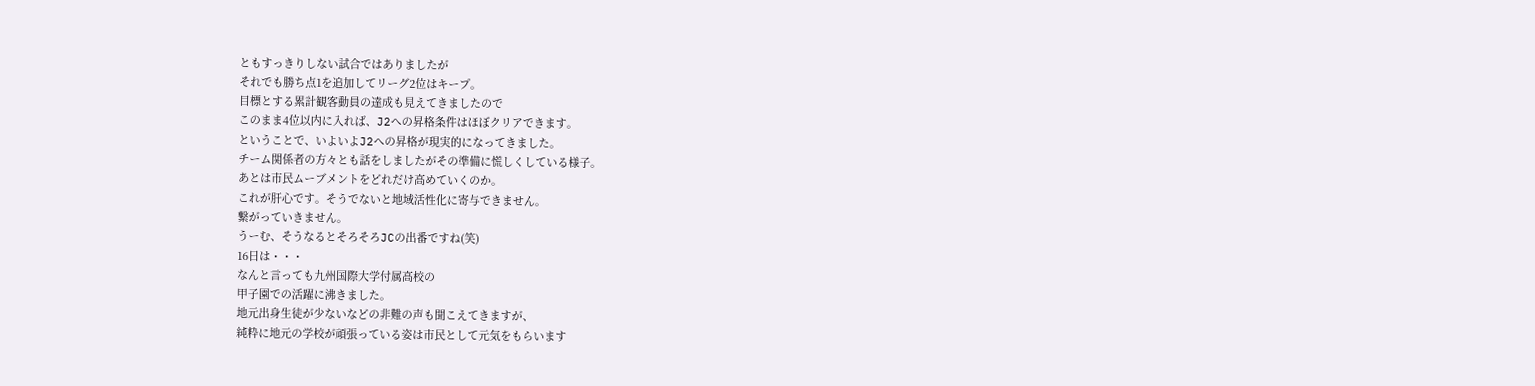ともすっきりしない試合ではありましたが
それでも勝ち点1を追加してリーグ2位はキープ。
目標とする累計観客動員の達成も見えてきましたので
このまま4位以内に入れば、J2への昇格条件はほぼクリアできます。
ということで、いよいよJ2への昇格が現実的になってきました。
チーム関係者の方々とも話をしましたがその準備に慌しくしている様子。
あとは市民ムーブメントをどれだけ高めていくのか。
これが肝心です。そうでないと地域活性化に寄与できません。
繋がっていきません。
うーむ、そうなるとそろそろJCの出番ですね(笑)
16日は・・・
なんと言っても九州国際大学付属高校の
甲子園での活躍に沸きました。
地元出身生徒が少ないなどの非難の声も聞こえてきますが、
純粋に地元の学校が頑張っている姿は市民として元気をもらいます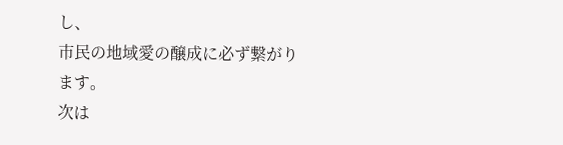し、
市民の地域愛の醸成に必ず繋がります。
次は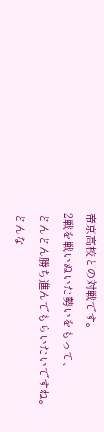帝京高校との対戦です。
2戦を戦いぬいた勢いをもって、
どんどん勝ち進んでもらいたいですね。
どんな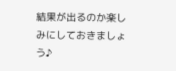結果が出るのか楽しみにしておきましょう♪